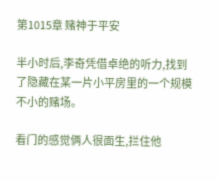第1015章 赌神于平安

半小时后,李奇凭借卓绝的听力,找到了隐藏在某一片小平房里的一个规模不小的赌场。

看门的感觉俩人很面生,拦住他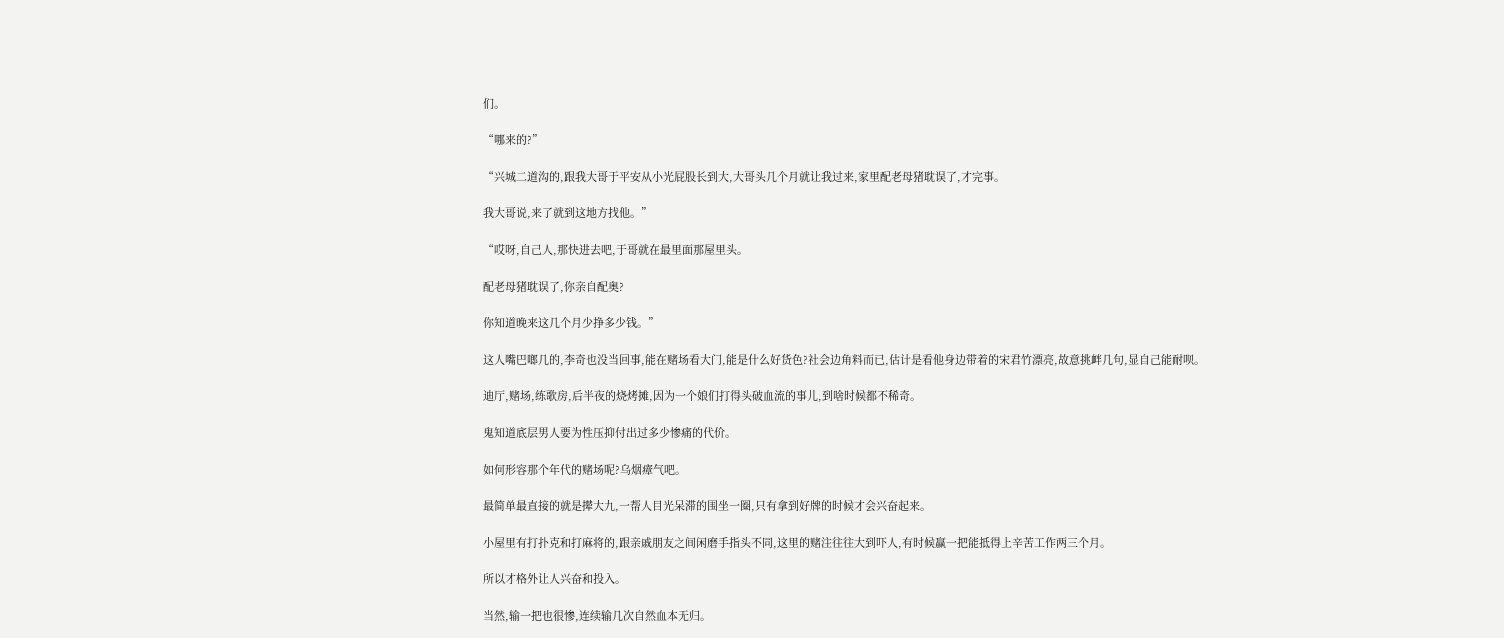们。

“哪来的?”

“兴城二道沟的,跟我大哥于平安从小光屁股长到大,大哥头几个月就让我过来,家里配老母猪耽误了,才完事。

我大哥说,来了就到这地方找他。”

“哎呀,自己人,那快进去吧,于哥就在最里面那屋里头。

配老母猪耽误了,你亲自配奥?

你知道晚来这几个月少挣多少钱。”

这人嘴巴啷几的,李奇也没当回事,能在赌场看大门,能是什么好货色?社会边角料而已,估计是看他身边带着的宋君竹漂亮,故意挑衅几句,显自己能耐呗。

迪厅,赌场,练歌房,后半夜的烧烤摊,因为一个娘们打得头破血流的事儿,到啥时候都不稀奇。

鬼知道底层男人要为性压抑付出过多少惨痛的代价。

如何形容那个年代的赌场呢?乌烟瘴气吧。

最简单最直接的就是撵大九,一帮人目光呆滞的围坐一圈,只有拿到好牌的时候才会兴奋起来。

小屋里有打扑克和打麻将的,跟亲戚朋友之间闲磨手指头不同,这里的赌注往往大到吓人,有时候赢一把能抵得上辛苦工作两三个月。

所以才格外让人兴奋和投入。

当然,输一把也很惨,连续输几次自然血本无归。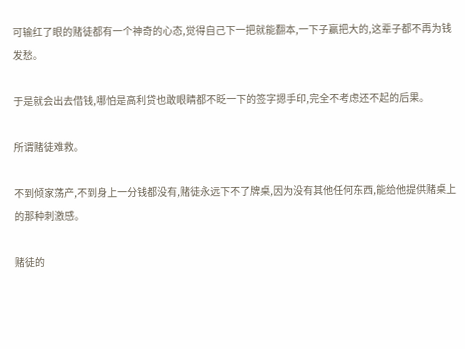可输红了眼的赌徒都有一个神奇的心态,觉得自己下一把就能翻本,一下子赢把大的,这辈子都不再为钱发愁。

于是就会出去借钱,哪怕是高利贷也敢眼睛都不眨一下的签字摁手印,完全不考虑还不起的后果。

所谓赌徒难救。

不到倾家荡产,不到身上一分钱都没有,赌徒永远下不了牌桌,因为没有其他任何东西,能给他提供赌桌上的那种刺激感。

赌徒的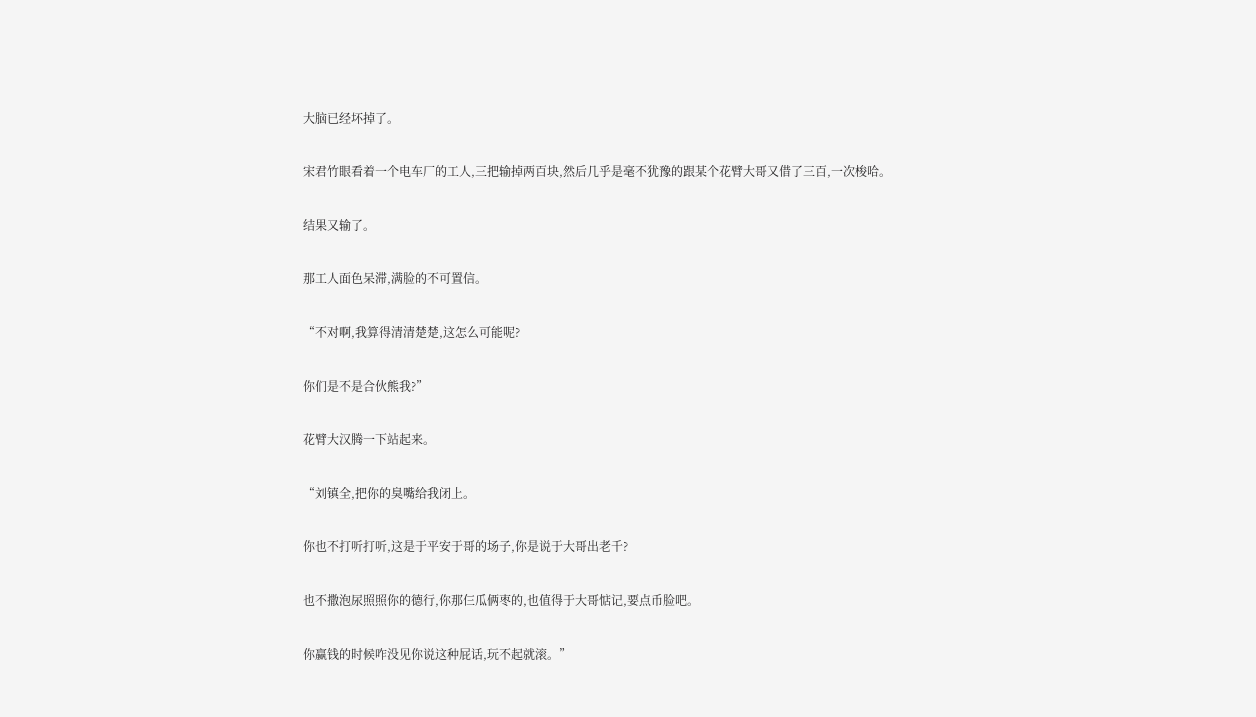大脑已经坏掉了。

宋君竹眼看着一个电车厂的工人,三把输掉两百块,然后几乎是毫不犹豫的跟某个花臂大哥又借了三百,一次梭哈。

结果又输了。

那工人面色呆滞,满脸的不可置信。

“不对啊,我算得清清楚楚,这怎么可能呢?

你们是不是合伙熊我?”

花臂大汉腾一下站起来。

“刘镇全,把你的臭嘴给我闭上。

你也不打听打听,这是于平安于哥的场子,你是说于大哥出老千?

也不撒泡尿照照你的德行,你那仨瓜俩枣的,也值得于大哥惦记,要点币脸吧。

你赢钱的时候咋没见你说这种屁话,玩不起就滚。”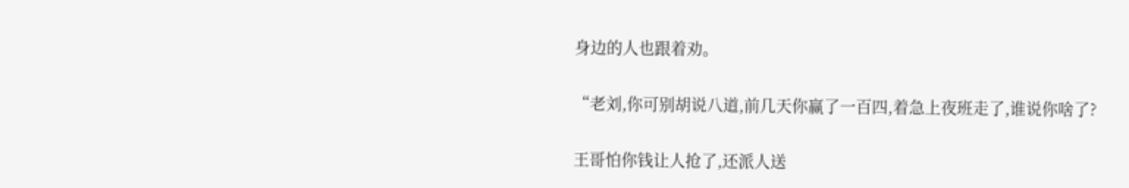身边的人也跟着劝。

“老刘,你可别胡说八道,前几天你赢了一百四,着急上夜班走了,谁说你啥了?

王哥怕你钱让人抢了,还派人送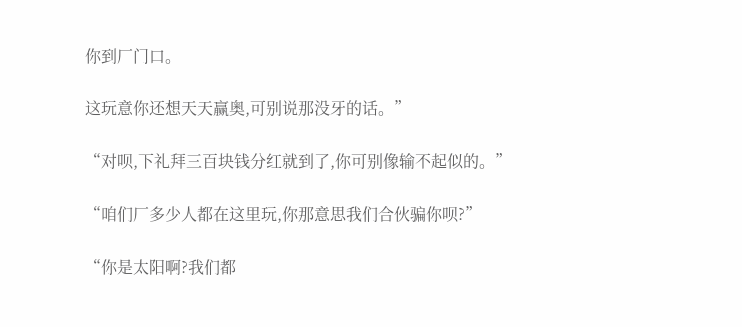你到厂门口。

这玩意你还想天天赢奥,可别说那没牙的话。”

“对呗,下礼拜三百块钱分红就到了,你可别像输不起似的。”

“咱们厂多少人都在这里玩,你那意思我们合伙骗你呗?”

“你是太阳啊?我们都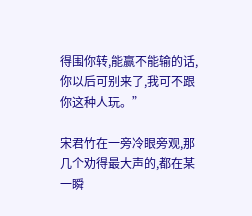得围你转,能赢不能输的话,你以后可别来了,我可不跟你这种人玩。”

宋君竹在一旁冷眼旁观,那几个劝得最大声的,都在某一瞬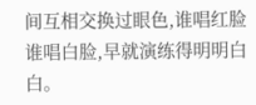间互相交换过眼色,谁唱红脸谁唱白脸,早就演练得明明白白。